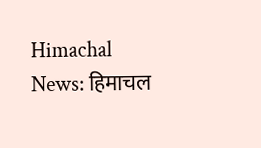Himachal News: हिमाचल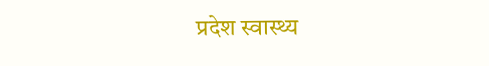प्रदेश स्वास्थ्य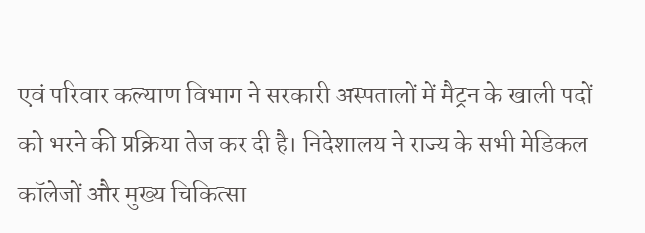एवं परिवार कल्याण विभाग ने सरकारी अस्पतालों में मैट्रन के खाली पदों को भरने की प्रक्रिया तेज कर दी है। निदेशालय ने राज्य के सभी मेडिकल कॉलेजों और मुख्य चिकित्सा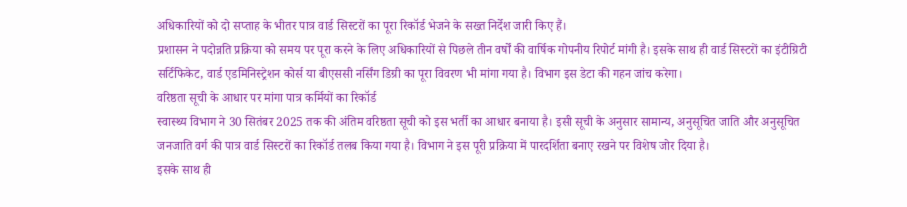अधिकारियों को दो सप्ताह के भीतर पात्र वार्ड सिस्टरों का पूरा रिकॉर्ड भेजने के सख्त निर्देश जारी किए हैं।
प्रशासन ने पदोन्नति प्रक्रिया को समय पर पूरा करने के लिए अधिकारियों से पिछले तीन वर्षों की वार्षिक गोपनीय रिपोर्ट मांगी है। इसके साथ ही वार्ड सिस्टरों का इंटीग्रिटी सर्टिफिकेट, वार्ड एडमिनिस्ट्रेशन कोर्स या बीएससी नर्सिंग डिग्री का पूरा विवरण भी मांगा गया है। विभाग इस डेटा की गहन जांच करेगा।
वरिष्ठता सूची के आधार पर मांगा पात्र कर्मियों का रिकॉर्ड
स्वास्थ्य विभाग ने 30 सितंबर 2025 तक की अंतिम वरिष्ठता सूची को इस भर्ती का आधार बनाया है। इसी सूची के अनुसार सामान्य, अनुसूचित जाति और अनुसूचित जनजाति वर्ग की पात्र वार्ड सिस्टरों का रिकॉर्ड तलब किया गया है। विभाग ने इस पूरी प्रक्रिया में पारदर्शिता बनाए रखने पर विशेष जोर दिया है।
इसके साथ ही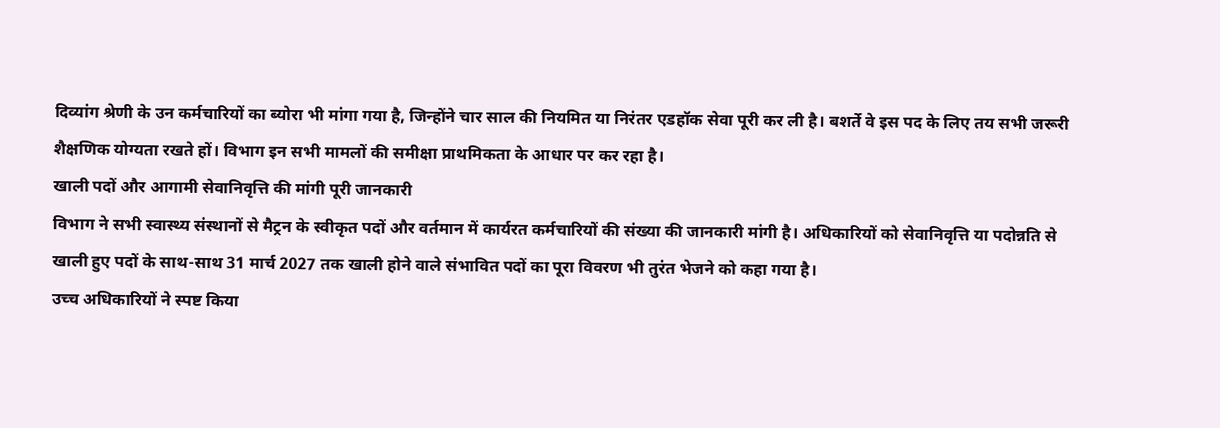दिव्यांग श्रेणी के उन कर्मचारियों का ब्योरा भी मांगा गया है, जिन्होंने चार साल की नियमित या निरंतर एडहॉक सेवा पूरी कर ली है। बशर्ते वे इस पद के लिए तय सभी जरूरी शैक्षणिक योग्यता रखते हों। विभाग इन सभी मामलों की समीक्षा प्राथमिकता के आधार पर कर रहा है।
खाली पदों और आगामी सेवानिवृत्ति की मांगी पूरी जानकारी
विभाग ने सभी स्वास्थ्य संस्थानों से मैट्रन के स्वीकृत पदों और वर्तमान में कार्यरत कर्मचारियों की संख्या की जानकारी मांगी है। अधिकारियों को सेवानिवृत्ति या पदोन्नति से खाली हुए पदों के साथ-साथ 31 मार्च 2027 तक खाली होने वाले संभावित पदों का पूरा विवरण भी तुरंत भेजने को कहा गया है।
उच्च अधिकारियों ने स्पष्ट किया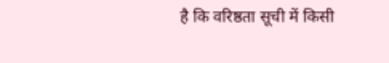है कि वरिष्ठता सूची में किसी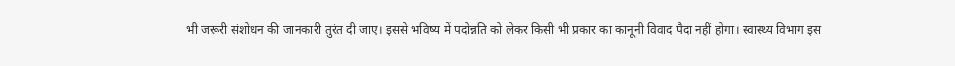भी जरूरी संशोधन की जानकारी तुरंत दी जाए। इससे भविष्य में पदोन्नति को लेकर किसी भी प्रकार का कानूनी विवाद पैदा नहीं होगा। स्वास्थ्य विभाग इस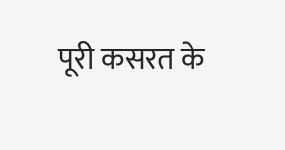पूरी कसरत के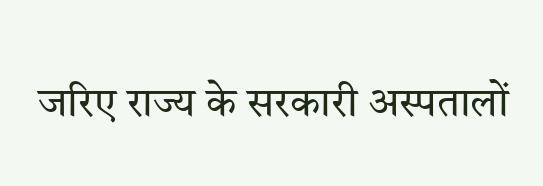जरिए राज्य के सरकारी अस्पतालों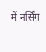में नर्सिंग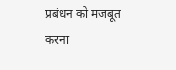प्रबंधन को मजबूत करना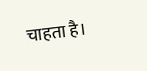चाहता है।